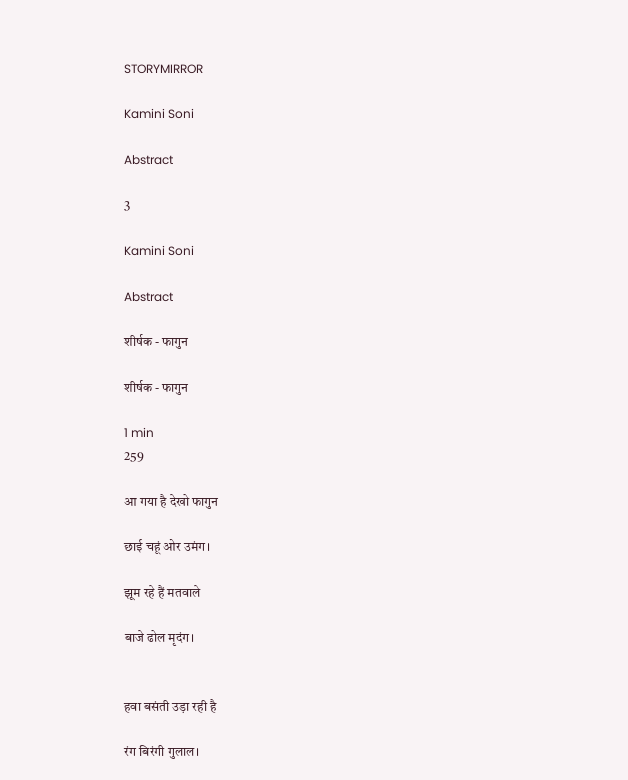STORYMIRROR

Kamini Soni

Abstract

3

Kamini Soni

Abstract

शीर्षक - फागुन

शीर्षक - फागुन

1 min
259

आ गया है देखो फागुन

छाई चहूं ओर उमंग।

झूम रहे हैं मतवाले

बाजे ढोल मृदंग।


हवा बसंती उड़ा रही है

रंग बिरंगी गुलाल।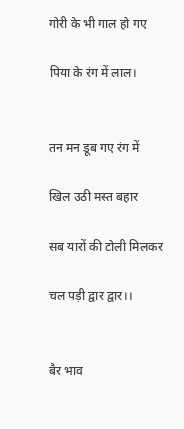गोरी के भी गाल हो गए

पिया के रंग में लाल।


तन मन डूब गए रंग में

खिल उठी मस्त बहार

सब यारों की टोली मिलकर

चल पड़ी द्वार द्वार।।


बैर भाव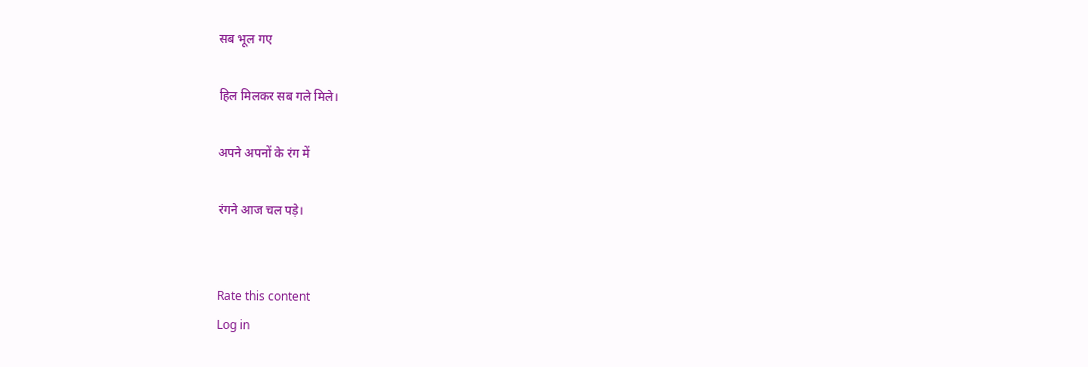सब भूल गए

हिल मिलकर सब गले मिले।

अपने अपनों के रंग में

रंगने आज चल पड़े।


Rate this content
Log in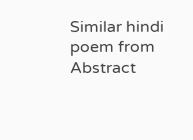Similar hindi poem from Abstract